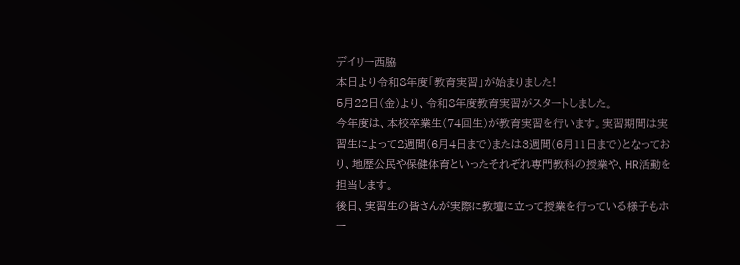デイリー西脇
本日より令和8年度「教育実習」が始まりました!
5月22日(金)より、令和8年度教育実習がスタートしました。
今年度は、本校卒業生(74回生)が教育実習を行います。実習期間は実習生によって2週間(6月4日まで)または3週間(6月11日まで)となっており、地歴公民や保健体育といったそれぞれ専門教科の授業や、HR活動を担当します。
後日、実習生の皆さんが実際に教壇に立って授業を行っている様子もホー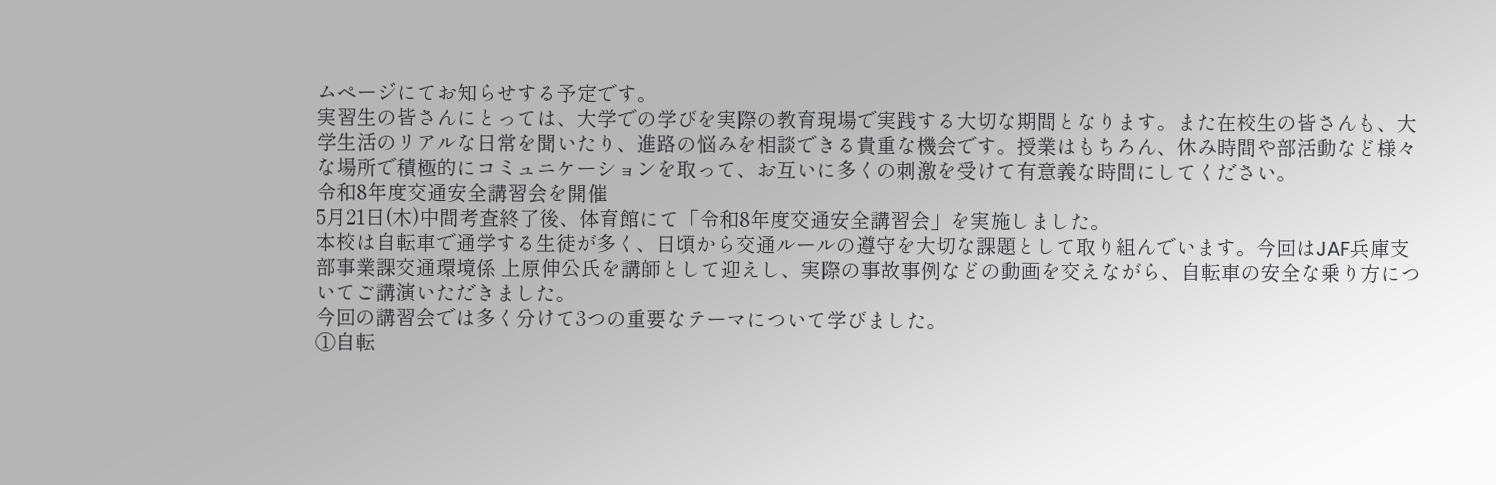ムページにてお知らせする予定です。
実習生の皆さんにとっては、大学での学びを実際の教育現場で実践する大切な期間となります。また在校生の皆さんも、大学生活のリアルな日常を聞いたり、進路の悩みを相談できる貴重な機会です。授業はもちろん、休み時間や部活動など様々な場所で積極的にコミュニケーションを取って、お互いに多くの刺激を受けて有意義な時間にしてください。
令和8年度交通安全講習会を開催
5月21日(木)中間考査終了後、体育館にて「令和8年度交通安全講習会」を実施しました。
本校は自転車で通学する生徒が多く、日頃から交通ルールの遵守を大切な課題として取り組んでいます。今回はJAF兵庫支部事業課交通環境係 上原伸公氏を講師として迎えし、実際の事故事例などの動画を交えながら、自転車の安全な乗り方についてご講演いただきました。
今回の講習会では多く分けて3つの重要なテーマについて学びました。
①自転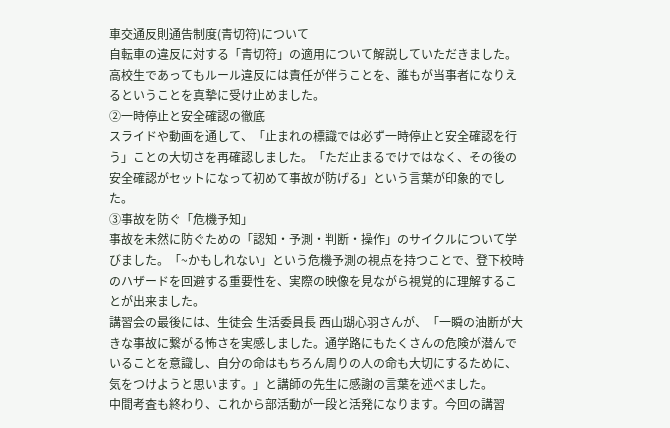車交通反則通告制度(青切符)について
自転車の違反に対する「青切符」の適用について解説していただきました。高校生であってもルール違反には責任が伴うことを、誰もが当事者になりえるということを真摯に受け止めました。
②一時停止と安全確認の徹底
スライドや動画を通して、「止まれの標識では必ず一時停止と安全確認を行う」ことの大切さを再確認しました。「ただ止まるでけではなく、その後の安全確認がセットになって初めて事故が防げる」という言葉が印象的でした。
③事故を防ぐ「危機予知」
事故を未然に防ぐための「認知・予測・判断・操作」のサイクルについて学びました。「~かもしれない」という危機予測の視点を持つことで、登下校時のハザードを回避する重要性を、実際の映像を見ながら視覚的に理解することが出来ました。
講習会の最後には、生徒会 生活委員長 西山瑚心羽さんが、「一瞬の油断が大きな事故に繋がる怖さを実感しました。通学路にもたくさんの危険が潜んでいることを意識し、自分の命はもちろん周りの人の命も大切にするために、気をつけようと思います。」と講師の先生に感謝の言葉を述べました。
中間考査も終わり、これから部活動が一段と活発になります。今回の講習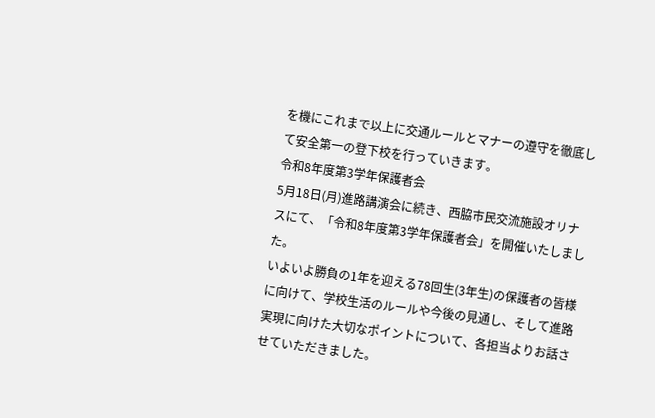を機にこれまで以上に交通ルールとマナーの遵守を徹底して安全第一の登下校を行っていきます。
令和8年度第3学年保護者会
5月18日(月)進路講演会に続き、西脇市民交流施設オリナスにて、「令和8年度第3学年保護者会」を開催いたしました。
いよいよ勝負の1年を迎える78回生(3年生)の保護者の皆様に向けて、学校生活のルールや今後の見通し、そして進路実現に向けた大切なポイントについて、各担当よりお話させていただきました。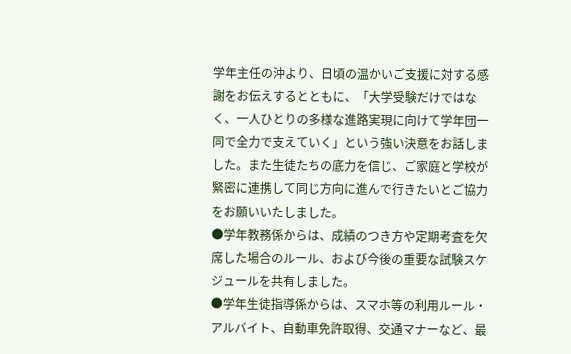学年主任の沖より、日頃の温かいご支援に対する感謝をお伝えするとともに、「大学受験だけではなく、一人ひとりの多様な進路実現に向けて学年団一同で全力で支えていく」という強い決意をお話しました。また生徒たちの底力を信じ、ご家庭と学校が緊密に連携して同じ方向に進んで行きたいとご協力をお願いいたしました。
●学年教務係からは、成績のつき方や定期考査を欠席した場合のルール、および今後の重要な試験スケジュールを共有しました。
●学年生徒指導係からは、スマホ等の利用ルール・アルバイト、自動車免許取得、交通マナーなど、最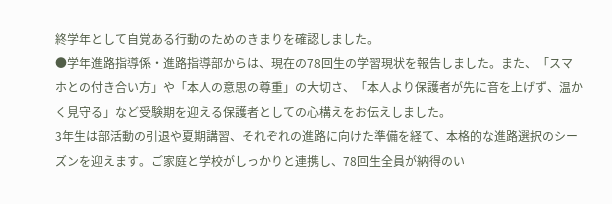終学年として自覚ある行動のためのきまりを確認しました。
●学年進路指導係・進路指導部からは、現在の78回生の学習現状を報告しました。また、「スマホとの付き合い方」や「本人の意思の尊重」の大切さ、「本人より保護者が先に音を上げず、温かく見守る」など受験期を迎える保護者としての心構えをお伝えしました。
3年生は部活動の引退や夏期講習、それぞれの進路に向けた準備を経て、本格的な進路選択のシーズンを迎えます。ご家庭と学校がしっかりと連携し、78回生全員が納得のい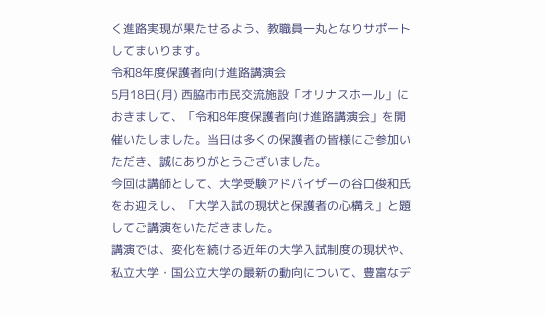く進路実現が果たせるよう、教職員一丸となりサポートしてまいります。
令和8年度保護者向け進路講演会
5月18日(月) 西脇市市民交流施設「オリナスホール」におきまして、「令和8年度保護者向け進路講演会」を開催いたしました。当日は多くの保護者の皆様にご参加いただき、誠にありがとうございました。
今回は講師として、大学受験アドバイザーの谷口俊和氏をお迎えし、「大学入試の現状と保護者の心構え」と題してご講演をいただきました。
講演では、変化を続ける近年の大学入試制度の現状や、私立大学・国公立大学の最新の動向について、豊富なデ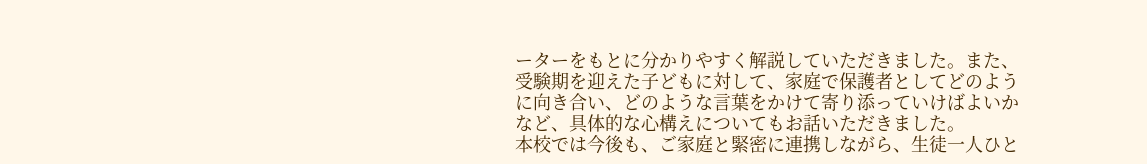ーターをもとに分かりやすく解説していただきました。また、受験期を迎えた子どもに対して、家庭で保護者としてどのように向き合い、どのような言葉をかけて寄り添っていけばよいかなど、具体的な心構えについてもお話いただきました。
本校では今後も、ご家庭と緊密に連携しながら、生徒一人ひと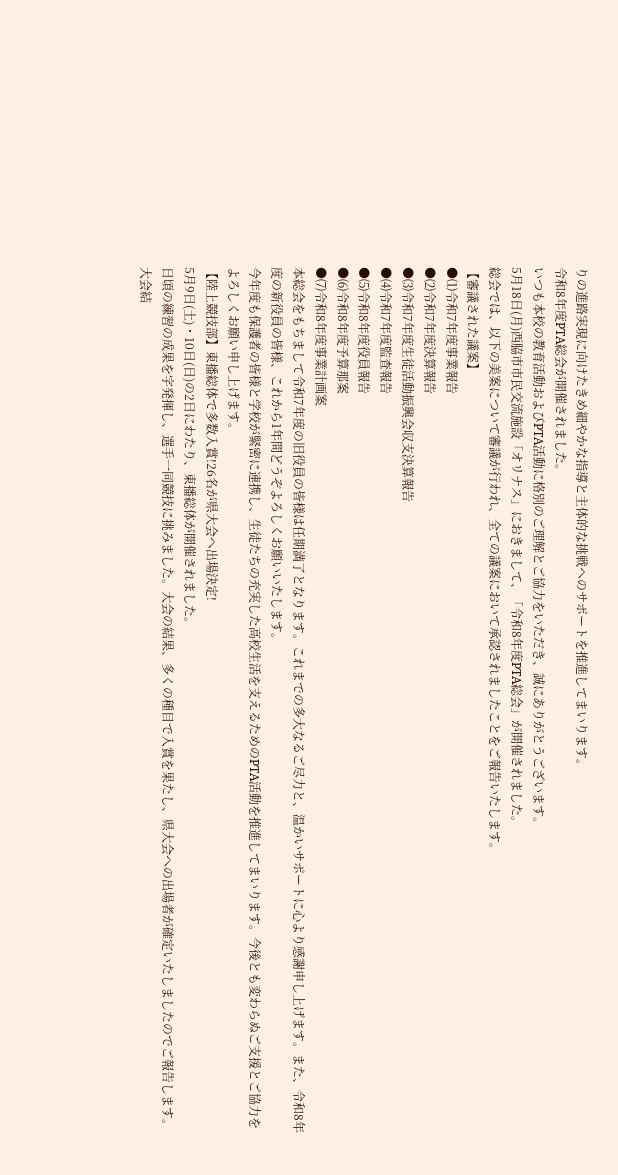りの進路実現に向けたきめ細やかな指導と主体的な挑戦へのサポートを推進してまいります。
令和8年度PTA総会が開催されました。
いつも本校の教育活動およびPTA活動に格別のご理解とご協力をいただき、誠にありがとうございます。
5月18日(月)西脇市市民交流施設「オリナス」におきまして、「令和8年度PTA総会」が開催されました。
総会では、以下の美案について審議が行われ、全ての議案において承認されましたことをご報告いたします。
【審議された議案】
●⑴令和7年度事業報告
●⑵令和7年度決算報告
●⑶令和7年度生徒活動振興会収支決算報告
●⑷令和7年度監査報告
●⑸令和8年度役員報告
●⑹令和8年度予算那案
●⑺令和8年度事業計画案
本総会をもちまして令和7年度の旧役員の皆様は任期満了となります。これまでの多大なるご尽力と、温かいサポートに心より感謝申し上げます。また、令和8年度の新役員の皆様、これから1年間どうぞよろしくお願いいたします。
今年度も保護者の皆様と学校が緊密に連携し、生徒たちの充実した高校生活を支えるためのPTA活動を推進してまいります。今後とも変わらぬご支援とご協力をよろしくお願い申し上げます。
【陸上競技部】東播総体で多数入賞!26名が県大会へ出場決定!
5月9日(土)・10日(日)の2日にわたり、東播総体が開催されました。
日頃の練習の成果を字発揮し、選手一同競技に挑みました。大会の結果、多くの種目で入賞を果たし、県大会への出場者が確定いたしましたのでご報告します。
大会結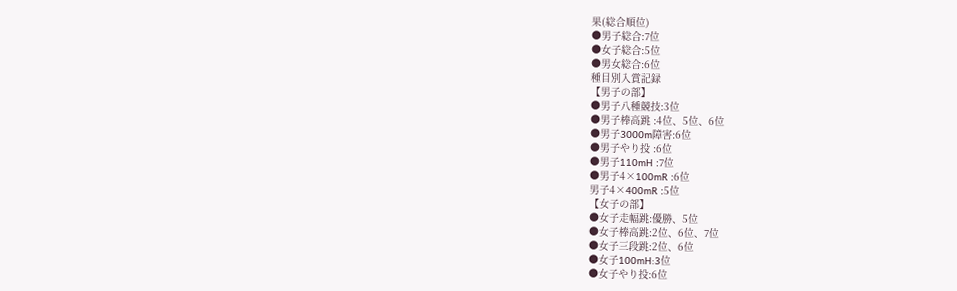果(総合順位)
●男子総合:7位
●女子総合:5位
●男女総合:6位
種目別入賞記録
【男子の部】
●男子八種競技:3位
●男子棒高跳 :4位、5位、6位
●男子3000m障害:6位
●男子やり投 :6位
●男子110mH :7位
●男子4×100mR :6位
男子4×400mR :5位
【女子の部】
●女子走幅跳:優勝、5位
●女子棒高跳:2位、6位、7位
●女子三段跳:2位、6位
●女子100mH:3位
●女子やり投:6位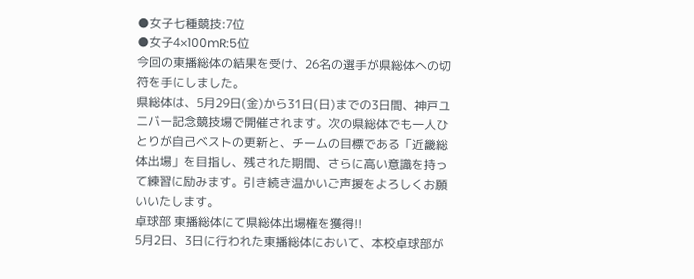●女子七種競技:7位
●女子4×100mR:5位
今回の東播総体の結果を受け、26名の選手が県総体への切符を手にしました。
県総体は、5月29日(金)から31日(日)までの3日間、神戸ユニバー記念競技場で開催されます。次の県総体でも一人ひとりが自己ベストの更新と、チームの目標である「近畿総体出場」を目指し、残された期間、さらに高い意識を持って練習に励みます。引き続き温かいご声援をよろしくお願いいたします。
卓球部 東播総体にて県総体出場権を獲得!!
5月2日、3日に行われた東播総体において、本校卓球部が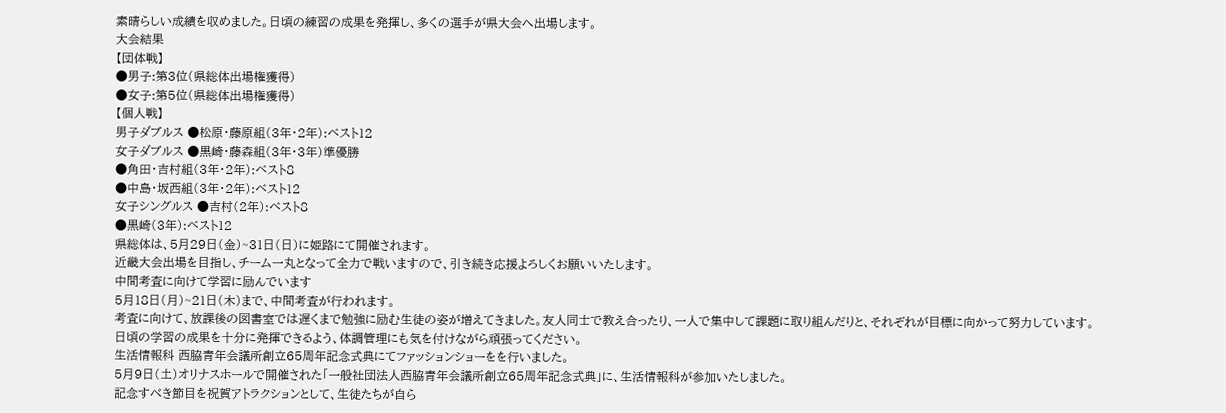素晴らしい成績を収めました。日頃の練習の成果を発揮し、多くの選手が県大会へ出場します。
大会結果
【団体戦】
●男子:第3位(県総体出場権獲得)
●女子:第5位(県総体出場権獲得)
【個人戦】
男子ダブルス ●松原・藤原組(3年・2年):ベスト12
女子ダブルス ●黒崎・藤森組(3年・3年)準優勝
●角田・吉村組(3年・2年):ベスト8
●中島・坂西組(3年・2年):ベスト12
女子シングルス ●吉村(2年):ベスト8
●黒崎(3年):ベスト12
県総体は、5月29日(金)~31日(日)に姫路にて開催されます。
近畿大会出場を目指し、チーム一丸となって全力で戦いますので、引き続き応援よろしくお願いいたします。
中間考査に向けて学習に励んでいます
5月18日(月)~21日(木)まで、中間考査が行われます。
考査に向けて、放課後の図書室では遅くまで勉強に励む生徒の姿が増えてきました。友人同士で教え合ったり、一人で集中して課題に取り組んだりと、それぞれが目標に向かって努力しています。
日頃の学習の成果を十分に発揮できるよう、体調管理にも気を付けながら頑張ってください。
生活情報科 西脇青年会議所創立65周年記念式典にてファッションショーをを行いました。
5月9日(土)オリナスホールで開催された「一般社団法人西脇青年会議所創立65周年記念式典」に、生活情報科が参加いたしました。
記念すべき節目を祝賀アトラクションとして、生徒たちが自ら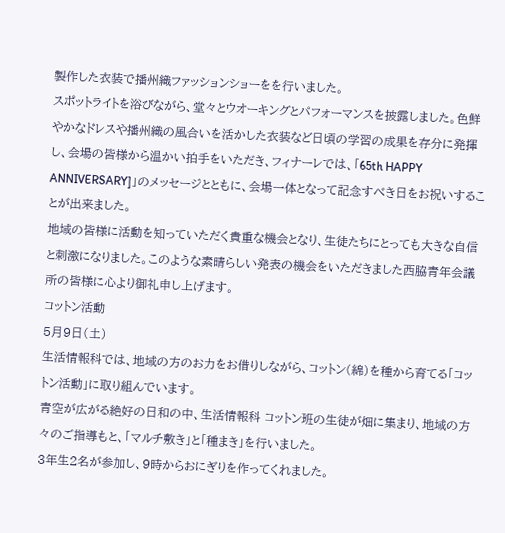製作した衣装で播州織ファッションショーをを行いました。
スポットライトを浴びながら、堂々とウオーキングとパフォーマンスを披露しました。色鮮やかなドレスや播州織の風合いを活かした衣装など日頃の学習の成果を存分に発揮し、会場の皆様から温かい拍手をいただき、フィナーレでは、「65th HAPPY ANNIVERSARY]」のメッセージとともに、会場一体となって記念すべき日をお祝いすることが出来ました。
地域の皆様に活動を知っていただく貴重な機会となり、生徒たちにとっても大きな自信と刺激になりました。このような素晴らしい発表の機会をいただきました西脇青年会議所の皆様に心より御礼申し上げます。
コットン活動
5月9日(土)
生活情報科では、地域の方のお力をお借りしながら、コットン(綿)を種から育てる「コットン活動」に取り組んでいます。
青空が広がる絶好の日和の中、生活情報科 コットン班の生徒が畑に集まり、地域の方々のご指導もと、「マルチ敷き」と「種まき」を行いました。
3年生2名が参加し、9時からおにぎりを作ってくれました。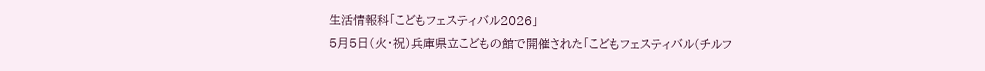生活情報科「こどもフェスティバル2026」
5月5日(火・祝)兵庫県立こどもの館で開催された「こどもフェスティバル(チルフ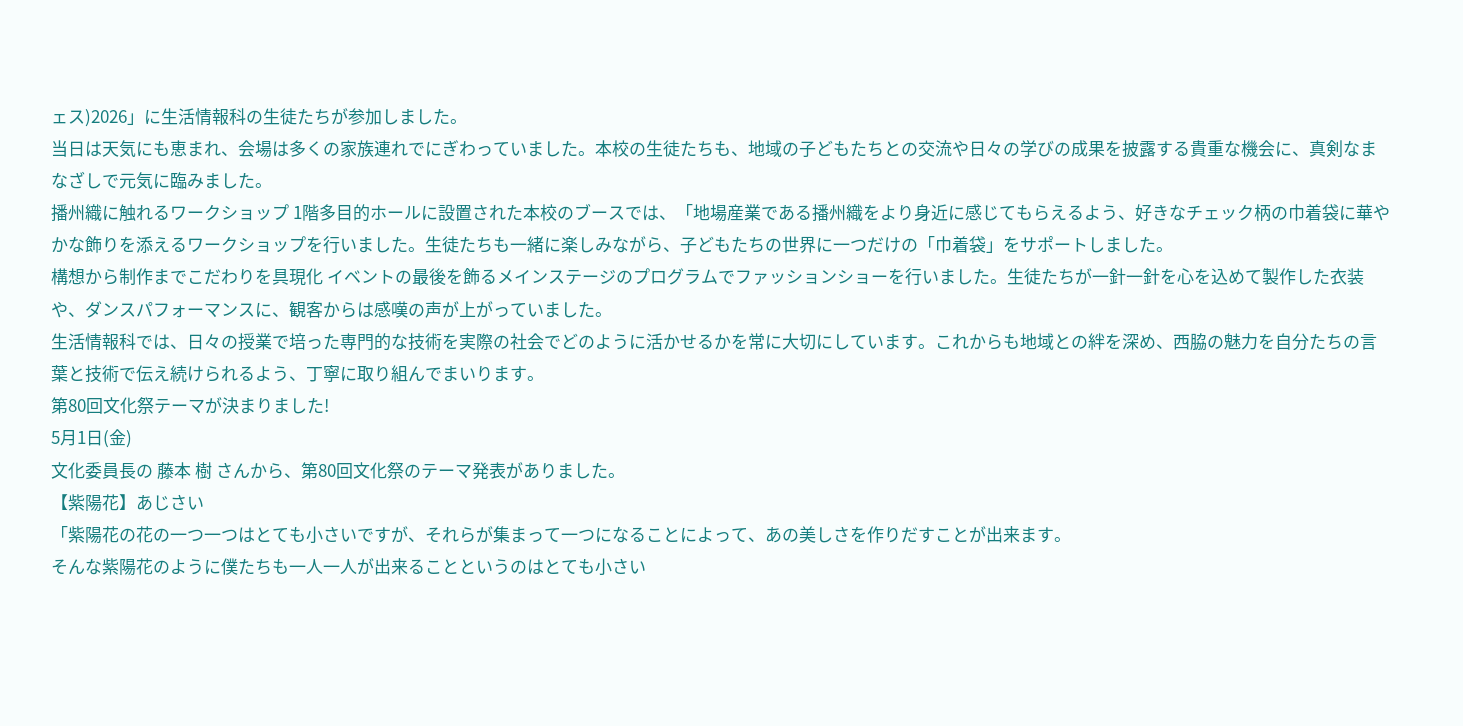ェス)2026」に生活情報科の生徒たちが参加しました。
当日は天気にも恵まれ、会場は多くの家族連れでにぎわっていました。本校の生徒たちも、地域の子どもたちとの交流や日々の学びの成果を披露する貴重な機会に、真剣なまなざしで元気に臨みました。
播州織に触れるワークショップ 1階多目的ホールに設置された本校のブースでは、「地場産業である播州織をより身近に感じてもらえるよう、好きなチェック柄の巾着袋に華やかな飾りを添えるワークショップを行いました。生徒たちも一緒に楽しみながら、子どもたちの世界に一つだけの「巾着袋」をサポートしました。
構想から制作までこだわりを具現化 イベントの最後を飾るメインステージのプログラムでファッションショーを行いました。生徒たちが一針一針を心を込めて製作した衣装や、ダンスパフォーマンスに、観客からは感嘆の声が上がっていました。
生活情報科では、日々の授業で培った専門的な技術を実際の社会でどのように活かせるかを常に大切にしています。これからも地域との絆を深め、西脇の魅力を自分たちの言葉と技術で伝え続けられるよう、丁寧に取り組んでまいります。
第80回文化祭テーマが決まりました!
5月1日(金)
文化委員長の 藤本 樹 さんから、第80回文化祭のテーマ発表がありました。
【紫陽花】あじさい
「紫陽花の花の一つ一つはとても小さいですが、それらが集まって一つになることによって、あの美しさを作りだすことが出来ます。
そんな紫陽花のように僕たちも一人一人が出来ることというのはとても小さい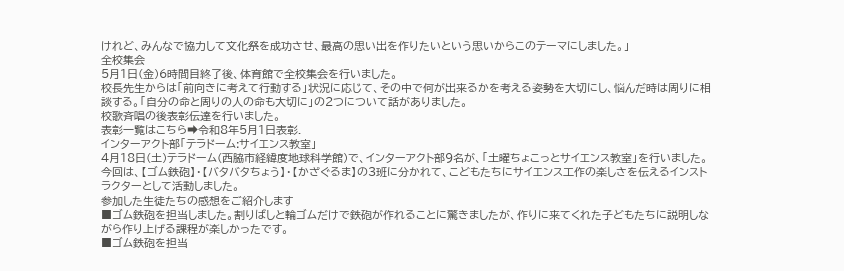けれど、みんなで協力して文化祭を成功させ、最高の思い出を作りたいという思いからこのテーマにしました。」
全校集会
5月1日(金)6時間目終了後、体育館で全校集会を行いました。
校長先生からは「前向きに考えて行動する」状況に応じて、その中で何が出来るかを考える姿勢を大切にし、悩んだ時は周りに相談する。「自分の命と周りの人の命も大切に」の2つについて話がありました。
校歌斉唱の後表彰伝達を行いました。
表彰一覧はこちら➡令和8年5月1日表彰.
インターアクト部「テラドーム:サイエンス教室」
4月18日(土)テラドーム(西脇市経緯度地球科学館)で、インターアクト部9名が、「土曜ちょこっとサイエンス教室」を行いました。
今回は、【ゴム鉄砲】・【バタバタちょう】・【かざぐるま】の3班に分かれて、こどもたちにサイエンス工作の楽しさを伝えるインストラクターとして活動しました。
参加した生徒たちの感想をご紹介します
■ゴム鉄砲を担当しました。割りばしと輪ゴムだけで鉄砲が作れることに驚きましたが、作りに来てくれた子どもたちに説明しながら作り上げる課程が楽しかったです。
■ゴム鉄砲を担当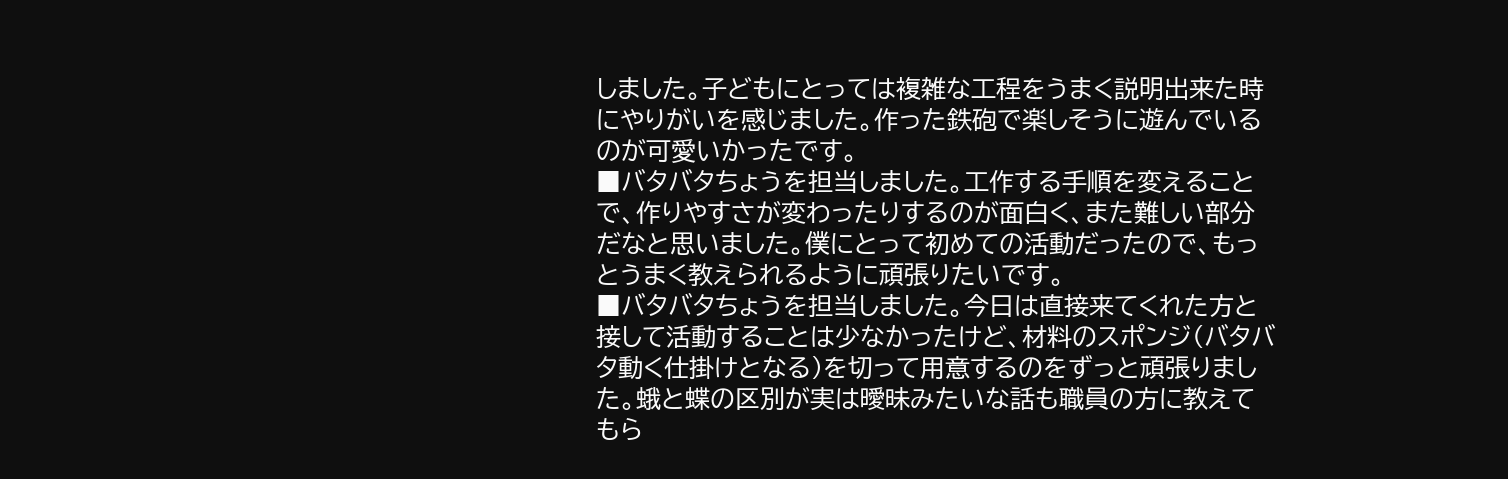しました。子どもにとっては複雑な工程をうまく説明出来た時にやりがいを感じました。作った鉄砲で楽しそうに遊んでいるのが可愛いかったです。
■バタバタちょうを担当しました。工作する手順を変えることで、作りやすさが変わったりするのが面白く、また難しい部分だなと思いました。僕にとって初めての活動だったので、もっとうまく教えられるように頑張りたいです。
■バタバタちょうを担当しました。今日は直接来てくれた方と接して活動することは少なかったけど、材料のスポンジ(バタバタ動く仕掛けとなる)を切って用意するのをずっと頑張りました。蛾と蝶の区別が実は曖昧みたいな話も職員の方に教えてもら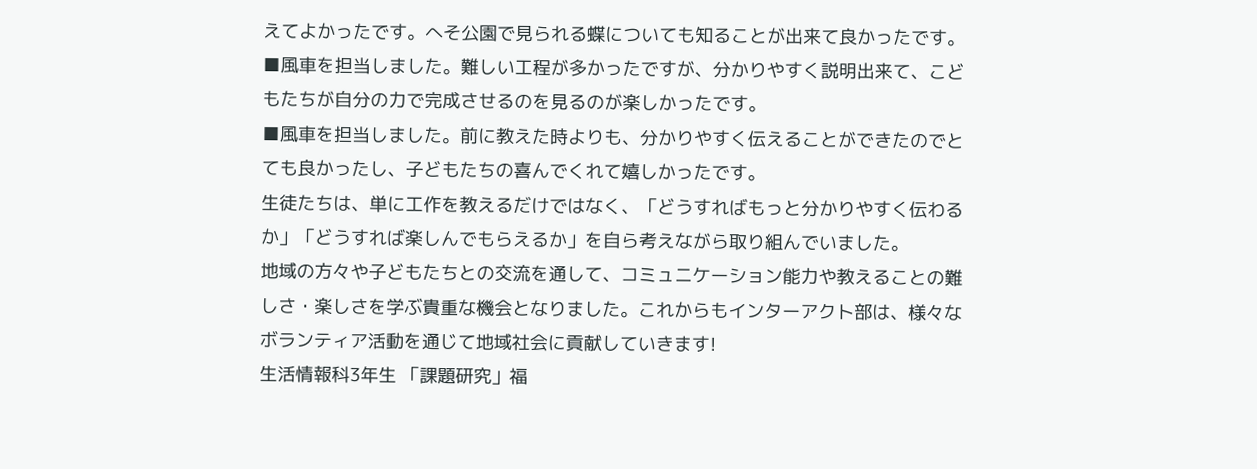えてよかったです。へそ公園で見られる蝶についても知ることが出来て良かったです。
■風車を担当しました。難しい工程が多かったですが、分かりやすく説明出来て、こどもたちが自分の力で完成させるのを見るのが楽しかったです。
■風車を担当しました。前に教えた時よりも、分かりやすく伝えることができたのでとても良かったし、子どもたちの喜んでくれて嬉しかったです。
生徒たちは、単に工作を教えるだけではなく、「どうすればもっと分かりやすく伝わるか」「どうすれば楽しんでもらえるか」を自ら考えながら取り組んでいました。
地域の方々や子どもたちとの交流を通して、コミュニケーション能力や教えることの難しさ・楽しさを学ぶ貴重な機会となりました。これからもインターアクト部は、様々なボランティア活動を通じて地域社会に貢献していきます!
生活情報科3年生 「課題研究」福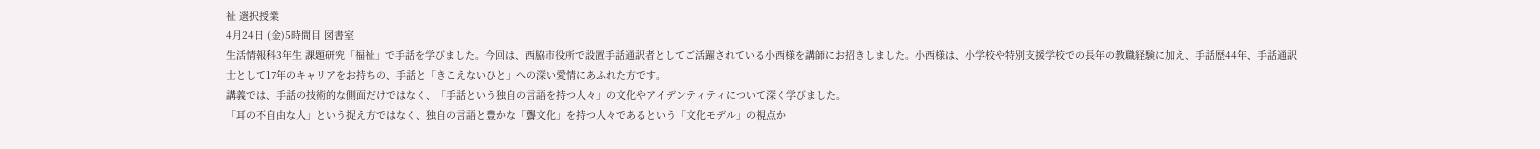祉 選択授業
4月24日 (金)5時間目 図書室
生活情報科3年生 課題研究「福祉」で手話を学びました。今回は、西脇市役所で設置手話通訳者としてご活躍されている小西様を講師にお招きしました。小西様は、小学校や特別支援学校での長年の教職経験に加え、手話歴44年、手話通訳士として17年のキャリアをお持ちの、手話と「きこえないひと」への深い愛情にあふれた方です。
講義では、手話の技術的な側面だけではなく、「手話という独自の言語を持つ人々」の文化やアイデンティティについて深く学びました。
「耳の不自由な人」という捉え方ではなく、独自の言語と豊かな「聾文化」を持つ人々であるという「文化モデル」の視点か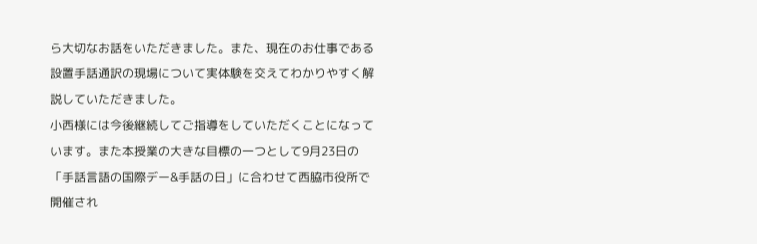ら大切なお話をいただきました。また、現在のお仕事である設置手話通訳の現場について実体験を交えてわかりやすく解説していただきました。
小西様には今後継続してご指導をしていただくことになっています。また本授業の大きな目標の一つとして9月23日の「手話言語の国際デー&手話の日」に合わせて西脇市役所で開催され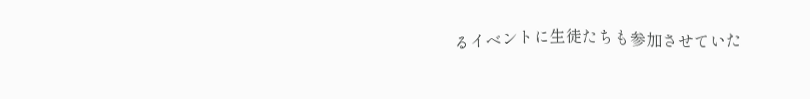るイベントに生徒たちも参加させていた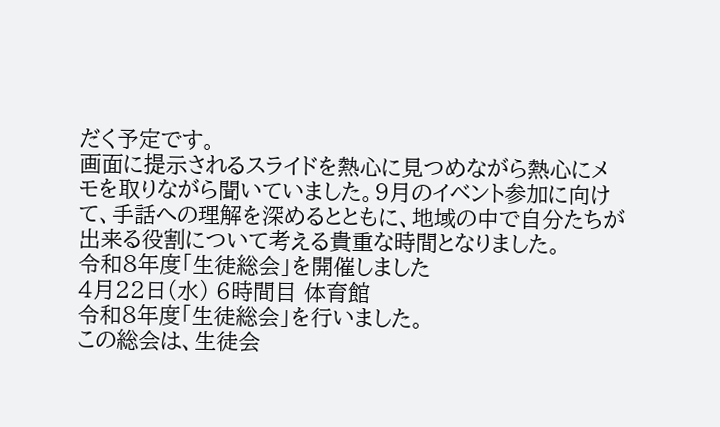だく予定です。
画面に提示されるスライドを熱心に見つめながら熱心にメモを取りながら聞いていました。9月のイベント参加に向けて、手話への理解を深めるとともに、地域の中で自分たちが出来る役割について考える貴重な時間となりました。
令和8年度「生徒総会」を開催しました
4月22日(水) 6時間目 体育館
令和8年度「生徒総会」を行いました。
この総会は、生徒会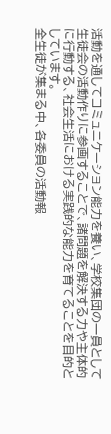活動を通してコミュニケーション能力を養い、学校集団の一員として生徒会の活動作りに参画することで、諸問題を解決する力や主体的に行動する、社会生活における実践的な能力を育てることを目的としています。
全生徒が集まる中、各委員の活動報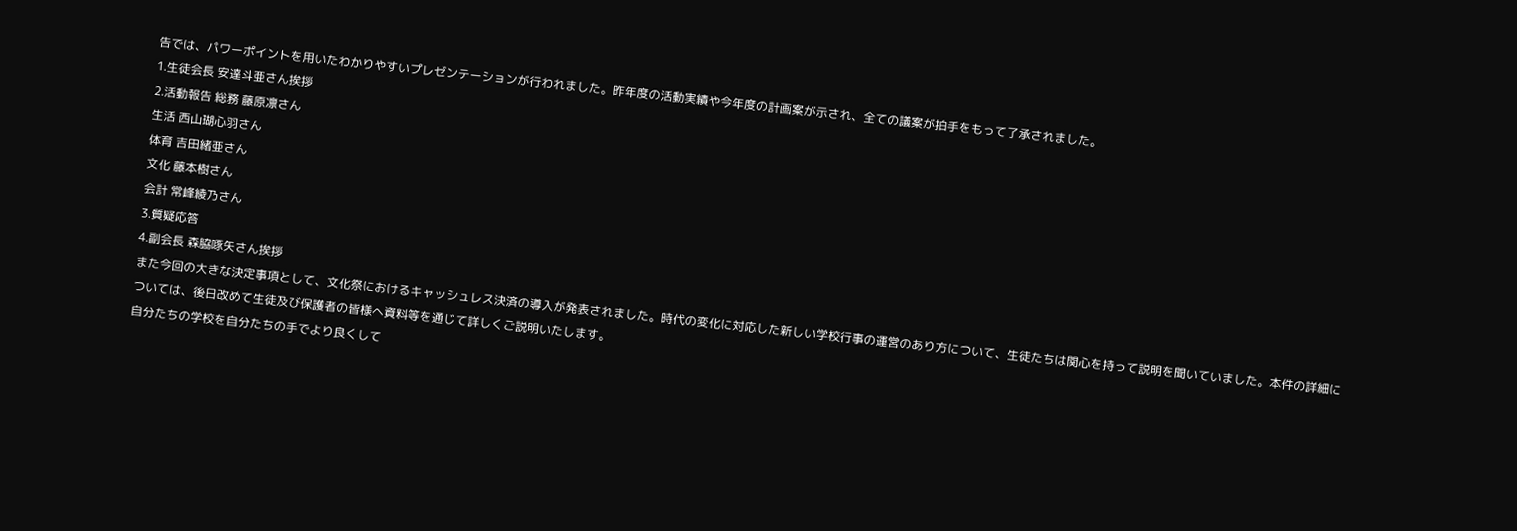告では、パワーポイントを用いたわかりやすいプレゼンテーションが行われました。昨年度の活動実績や今年度の計画案が示され、全ての議案が拍手をもって了承されました。
1.生徒会長 安達斗亜さん挨拶
2.活動報告 総務 藤原凛さん
生活 西山瑚心羽さん
体育 吉田緒亜さん
文化 藤本樹さん
会計 常峰綾乃さん
3.質疑応答
4.副会長 森脇啄矢さん挨拶
また今回の大きな決定事項として、文化祭におけるキャッシュレス決済の導入が発表されました。時代の変化に対応した新しい学校行事の運営のあり方について、生徒たちは関心を持って説明を聞いていました。本件の詳細については、後日改めて生徒及び保護者の皆様へ資料等を通じて詳しくご説明いたします。
自分たちの学校を自分たちの手でより良くして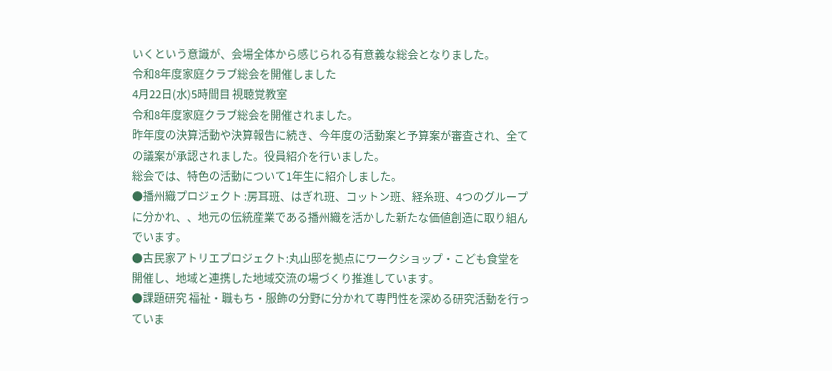いくという意識が、会場全体から感じられる有意義な総会となりました。
令和8年度家庭クラブ総会を開催しました
4月22日(水)5時間目 視聴覚教室
令和8年度家庭クラブ総会を開催されました。
昨年度の決算活動や決算報告に続き、今年度の活動案と予算案が審査され、全ての議案が承認されました。役員紹介を行いました。
総会では、特色の活動について1年生に紹介しました。
●播州織プロジェクト :房耳班、はぎれ班、コットン班、経糸班、4つのグループに分かれ、、地元の伝統産業である播州織を活かした新たな価値創造に取り組んでいます。
●古民家アトリエプロジェクト:丸山邸を拠点にワークショップ・こども食堂を開催し、地域と連携した地域交流の場づくり推進しています。
●課題研究 福祉・職もち・服飾の分野に分かれて専門性を深める研究活動を行っていま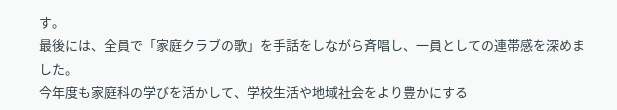す。
最後には、全員で「家庭クラブの歌」を手話をしながら斉唱し、一員としての連帯感を深めました。
今年度も家庭科の学びを活かして、学校生活や地域社会をより豊かにする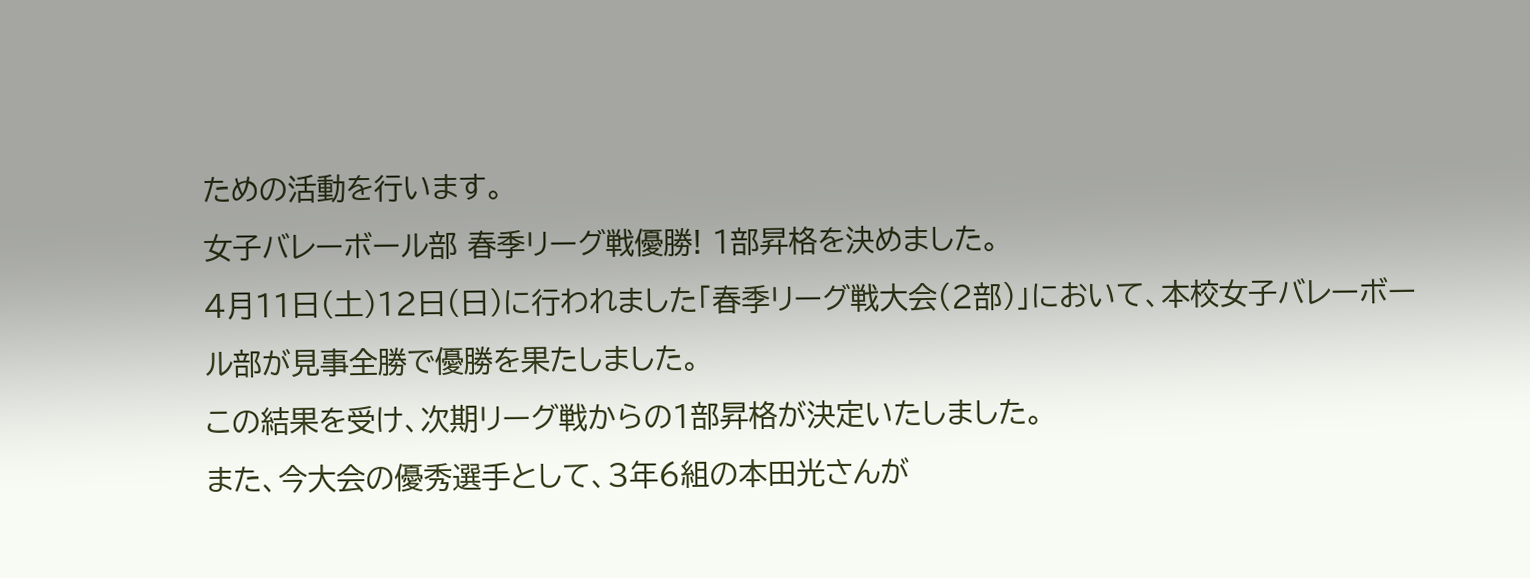ための活動を行います。
女子バレーボール部 春季リーグ戦優勝! 1部昇格を決めました。
4月11日(土)12日(日)に行われました「春季リーグ戦大会(2部)」において、本校女子バレーボール部が見事全勝で優勝を果たしました。
この結果を受け、次期リーグ戦からの1部昇格が決定いたしました。
また、今大会の優秀選手として、3年6組の本田光さんが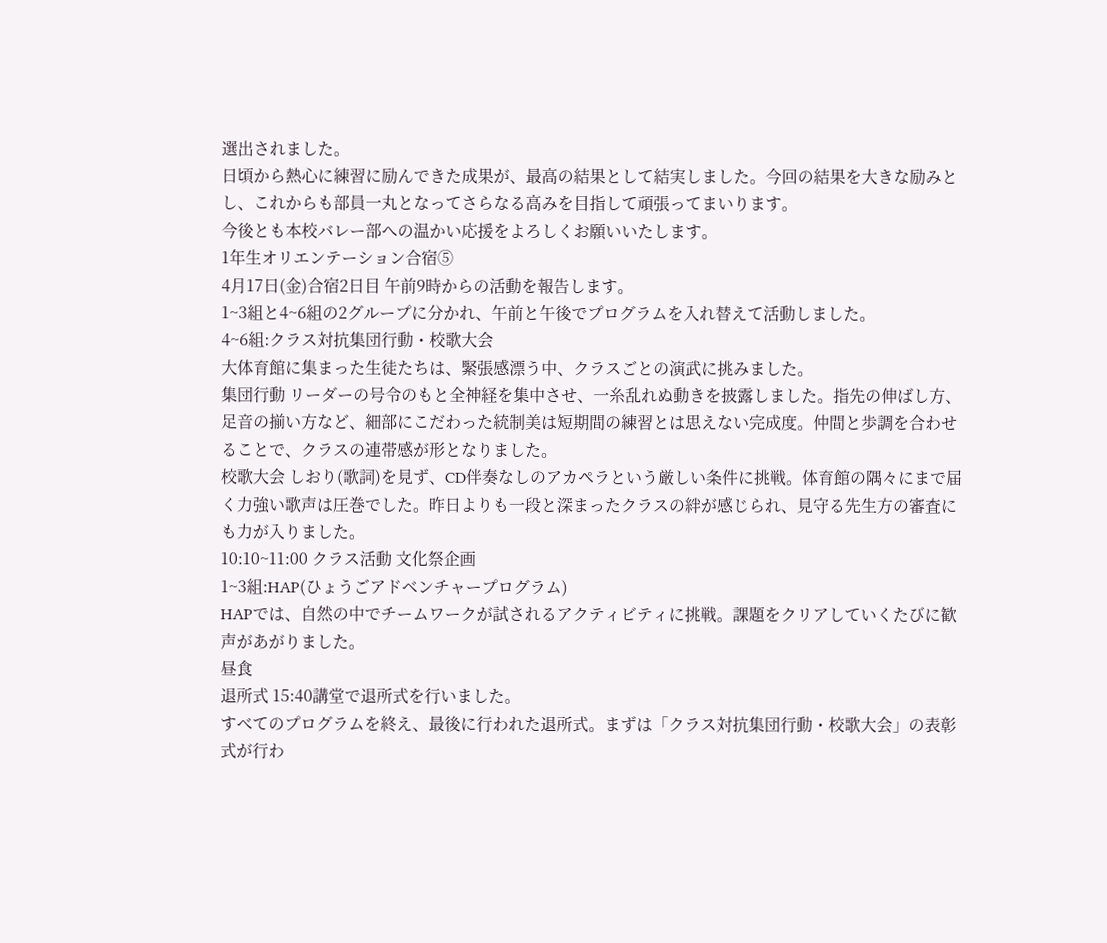選出されました。
日頃から熱心に練習に励んできた成果が、最高の結果として結実しました。今回の結果を大きな励みとし、これからも部員一丸となってさらなる高みを目指して頑張ってまいります。
今後とも本校バレー部への温かい応援をよろしくお願いいたします。
1年生オリエンテーション合宿⑤
4月17日(金)合宿2日目 午前9時からの活動を報告します。
1~3組と4~6組の2グループに分かれ、午前と午後でプログラムを入れ替えて活動しました。
4~6組:クラス対抗集団行動・校歌大会
大体育館に集まった生徒たちは、緊張感漂う中、クラスごとの演武に挑みました。
集団行動 リーダーの号令のもと全神経を集中させ、一糸乱れぬ動きを披露しました。指先の伸ばし方、足音の揃い方など、細部にこだわった統制美は短期間の練習とは思えない完成度。仲間と歩調を合わせることで、クラスの連帯感が形となりました。
校歌大会 しおり(歌詞)を見ず、CD伴奏なしのアカペラという厳しい条件に挑戦。体育館の隅々にまで届く力強い歌声は圧巻でした。昨日よりも一段と深まったクラスの絆が感じられ、見守る先生方の審査にも力が入りました。
10:10~11:00 クラス活動 文化祭企画
1~3組:HAP(ひょうごアドベンチャープログラム)
HAPでは、自然の中でチームワークが試されるアクティビティに挑戦。課題をクリアしていくたびに歓声があがりました。
昼食
退所式 15:40講堂で退所式を行いました。
すべてのプログラムを終え、最後に行われた退所式。まずは「クラス対抗集団行動・校歌大会」の表彰式が行わ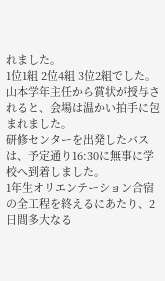れました。
1位1組 2位4組 3位2組でした。山本学年主任から賞状が授与されると、会場は温かい拍手に包まれました。
研修センターを出発したバスは、予定通り16:30に無事に学校へ到着しました。
1年生オリエンテーション合宿の全工程を終えるにあたり、2日間多大なる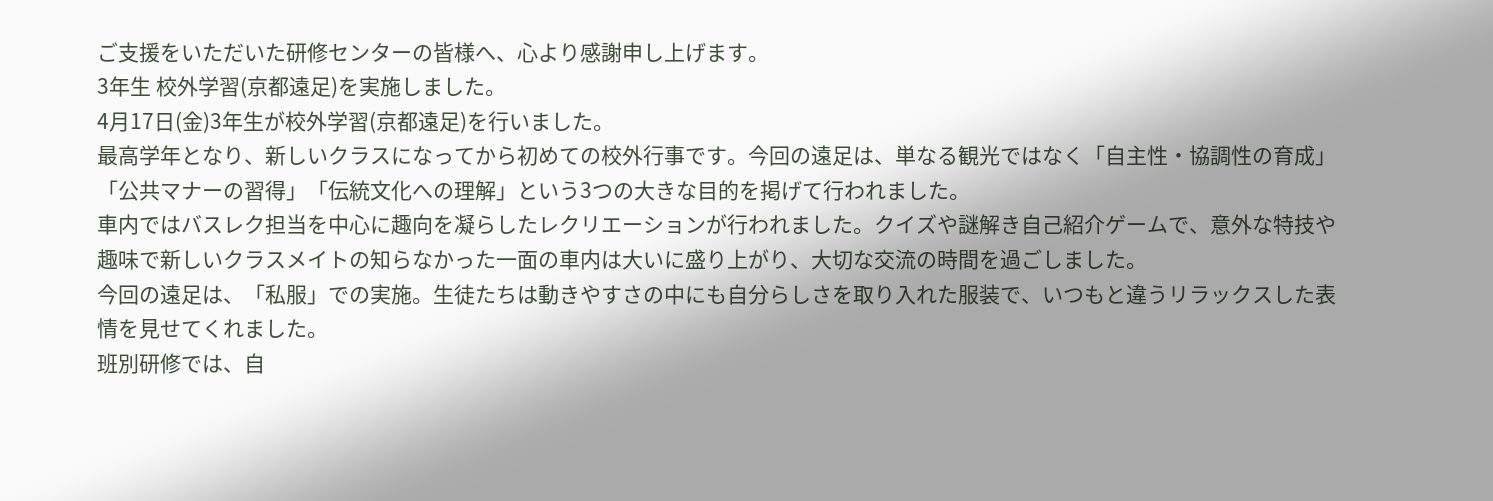ご支援をいただいた研修センターの皆様へ、心より感謝申し上げます。
3年生 校外学習(京都遠足)を実施しました。
4月17日(金)3年生が校外学習(京都遠足)を行いました。
最高学年となり、新しいクラスになってから初めての校外行事です。今回の遠足は、単なる観光ではなく「自主性・協調性の育成」「公共マナーの習得」「伝統文化への理解」という3つの大きな目的を掲げて行われました。
車内ではバスレク担当を中心に趣向を凝らしたレクリエーションが行われました。クイズや謎解き自己紹介ゲームで、意外な特技や趣味で新しいクラスメイトの知らなかった一面の車内は大いに盛り上がり、大切な交流の時間を過ごしました。
今回の遠足は、「私服」での実施。生徒たちは動きやすさの中にも自分らしさを取り入れた服装で、いつもと違うリラックスした表情を見せてくれました。
班別研修では、自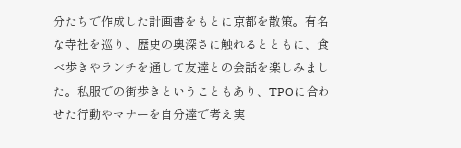分たちで作成した計画書をもとに京都を散策。有名な寺社を巡り、歴史の奥深さに触れるとともに、食べ歩きやランチを通して友達との会話を楽しみました。私服での街歩きということもあり、TPOに合わせた行動やマナーを自分達で考え実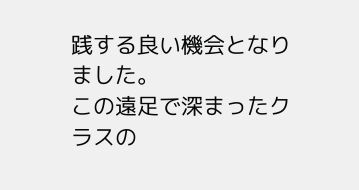践する良い機会となりました。
この遠足で深まったクラスの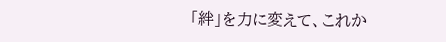「絆」を力に変えて、これか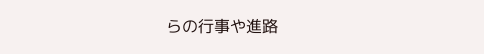らの行事や進路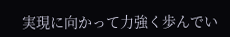実現に向かって力強く歩んでい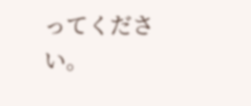ってください。